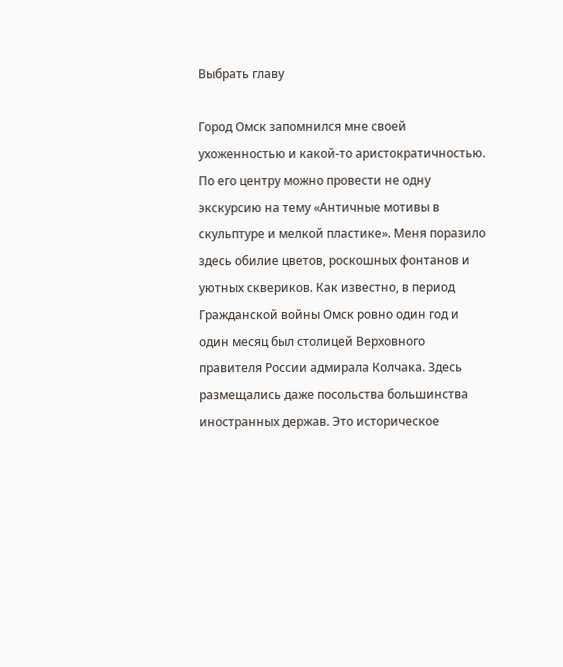Выбрать главу

Город Омск запомнился мне своей ухоженностью и какой-то аристократичностью. По его центру можно провести не одну экскурсию на тему «Античные мотивы в скульптуре и мелкой пластике». Меня поразило здесь обилие цветов, роскошных фонтанов и уютных сквериков. Как известно, в период Гражданской войны Омск ровно один год и один месяц был столицей Верховного правителя России адмирала Колчака. Здесь размещались даже посольства большинства иностранных держав. Это историческое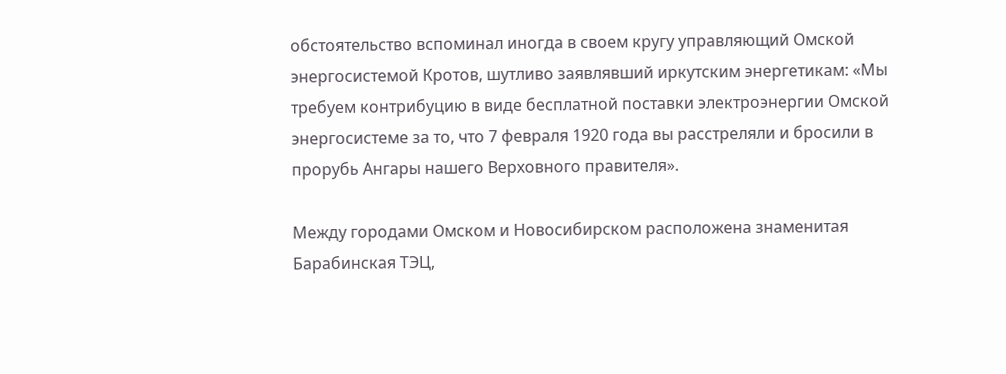обстоятельство вспоминал иногда в своем кругу управляющий Омской энергосистемой Кротов, шутливо заявлявший иркутским энергетикам: «Мы требуем контрибуцию в виде бесплатной поставки электроэнергии Омской энергосистеме за то, что 7 февраля 1920 года вы расстреляли и бросили в прорубь Ангары нашего Верховного правителя».

Между городами Омском и Новосибирском расположена знаменитая Барабинская ТЭЦ,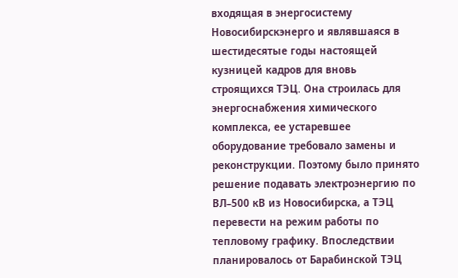входящая в энергосистему Новосибирскэнерго и являвшаяся в шестидесятые годы настоящей кузницей кадров для вновь строящихся ТЭЦ. Она строилась для энергоснабжения химического комплекса, ее устаревшее оборудование требовало замены и реконструкции. Поэтому было принято решение подавать электроэнергию по ВЛ–500 кВ из Новосибирска, а ТЭЦ перевести на режим работы по тепловому графику. Впоследствии планировалось от Барабинской ТЭЦ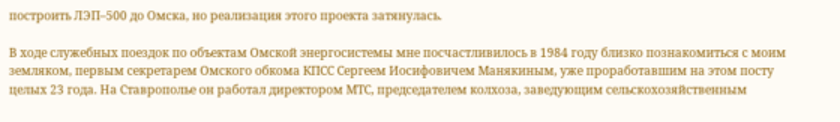построить ЛЭП–500 до Омска, но реализация этого проекта затянулась.

В ходе служебных поездок по объектам Омской энергосистемы мне посчастливилось в 1984 году близко познакомиться с моим земляком, первым секретарем Омского обкома КПСС Сергеем Иосифовичем Манякиным, уже проработавшим на этом посту целых 23 года. На Ставрополье он работал директором МТС, председателем колхоза, заведующим сельскохозяйственным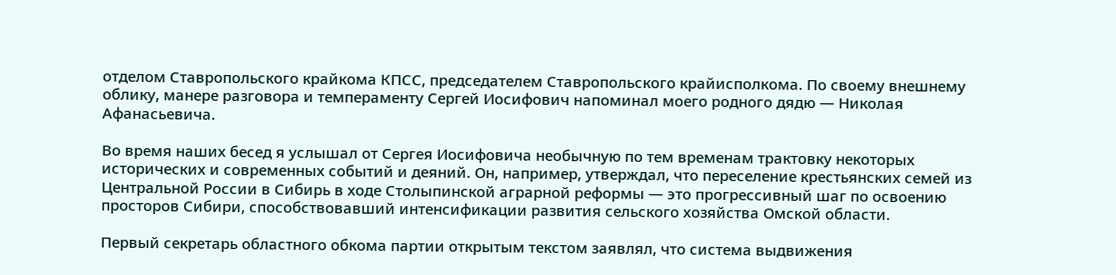отделом Ставропольского крайкома КПСС, председателем Ставропольского крайисполкома. По своему внешнему облику, манере разговора и темпераменту Сергей Иосифович напоминал моего родного дядю — Николая Афанасьевича.

Во время наших бесед я услышал от Сергея Иосифовича необычную по тем временам трактовку некоторых исторических и современных событий и деяний. Он, например, утверждал, что переселение крестьянских семей из Центральной России в Сибирь в ходе Столыпинской аграрной реформы — это прогрессивный шаг по освоению просторов Сибири, способствовавший интенсификации развития сельского хозяйства Омской области.

Первый секретарь областного обкома партии открытым текстом заявлял, что система выдвижения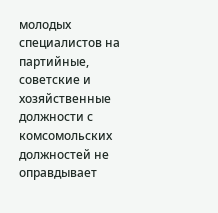молодых специалистов на партийные, советские и хозяйственные должности с комсомольских должностей не оправдывает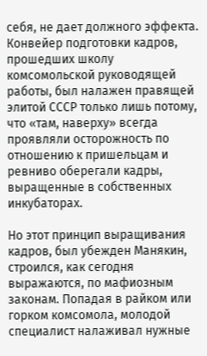себя, не дает должного эффекта. Конвейер подготовки кадров, прошедших школу комсомольской руководящей работы, был налажен правящей элитой СССР только лишь потому, что «там, наверху» всегда проявляли осторожность по отношению к пришельцам и ревниво оберегали кадры, выращенные в собственных инкубаторах.

Но этот принцип выращивания кадров, был убежден Манякин, строился, как сегодня выражаются, по мафиозным законам. Попадая в райком или горком комсомола, молодой специалист налаживал нужные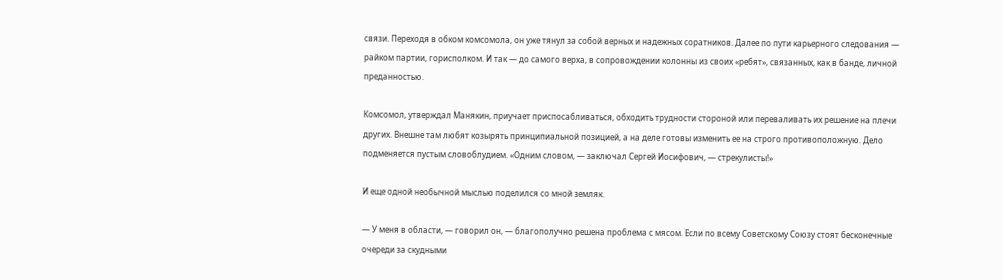связи. Переходя в обком комсомола, он уже тянул за собой верных и надежных соратников. Далее по пути карьерного следования — райком партии, горисполком. И так — до самого верха, в сопровождении колонны из своих «ребят», связанных, как в банде, личной преданностью.

Комсомол, утверждал Манякин, приучает приспосабливаться, обходить трудности стороной или переваливать их решение на плечи других. Внешне там любят козырять принципиальной позицией, а на деле готовы изменить ее на строго противоположную. Дело подменяется пустым словоблудием. «Одним словом, — заключал Сергей Иосифович, — стрекулисты!»

И еще одной необычной мыслью поделился со мной земляк.

— У меня в области, — говорил он, — благополучно решена проблема с мясом. Если по всему Советскому Союзу стоят бесконечные очереди за скудными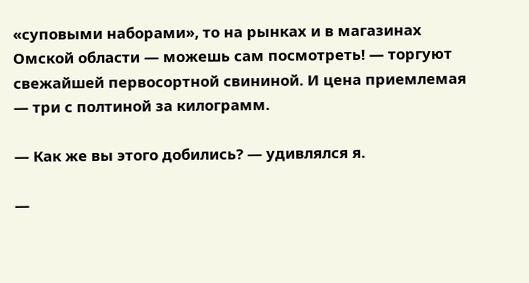«суповыми наборами», то на рынках и в магазинах Омской области — можешь сам посмотреть! — торгуют свежайшей первосортной свининой. И цена приемлемая — три с полтиной за килограмм.

— Как же вы этого добились? — удивлялся я.

—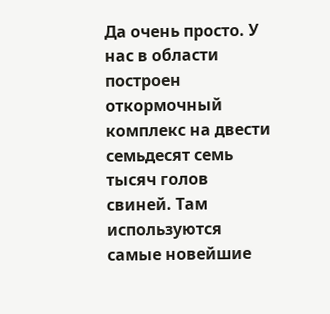Да очень просто. У нас в области построен откормочный комплекс на двести семьдесят семь тысяч голов свиней. Там используются самые новейшие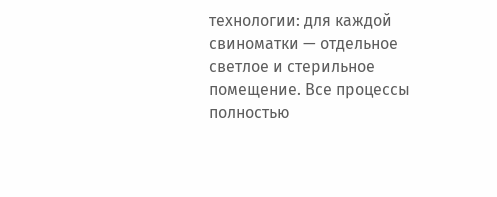технологии: для каждой свиноматки — отдельное светлое и стерильное помещение. Все процессы полностью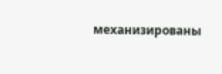механизированы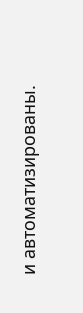и автоматизированы.